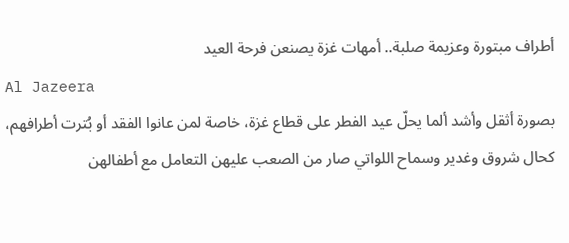أطراف مبتورة وعزيمة صلبة.. أمهات غزة يصنعن فرحة العيد
Al Jazeera
بصورة أثقل وأشد ألما يحلّ عيد الفطر على قطاع غزة، خاصة لمن عانوا الفقد أو بُترت أطرافهم، كحال شروق وغدير وسماح اللواتي صار من الصعب عليهن التعامل مع أطفالهن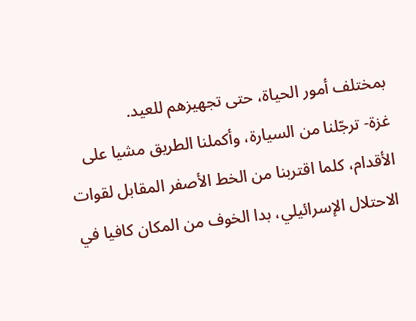بمختلف أمور الحياة، حتى تجهيزهم للعيد.
غزة- ترجّلنا من السيارة، وأكملنا الطريق مشيا على الأقدام، كلما اقتربنا من الخط الأصفر المقابل لقوات الاحتلال الإسرائيلي، بدا الخوف من المكان كافيا في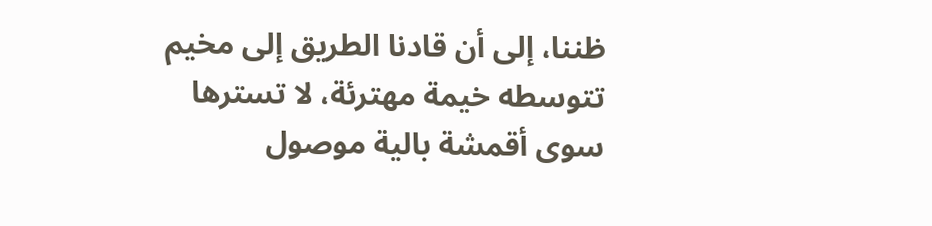ظننا، إلى أن قادنا الطريق إلى مخيم تتوسطه خيمة مهترئة، لا تسترها سوى أقمشة بالية موصول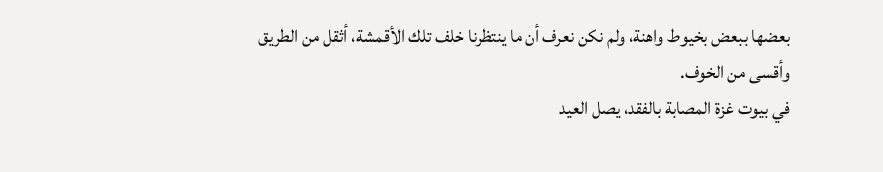بعضها ببعض بخيوط واهنة، ولم نكن نعرف أن ما ينتظرنا خلف تلك الأقمشة، أثقل من الطريق وأقسى من الخوف.
في بيوت غزة المصابة بالفقد، يصل العيد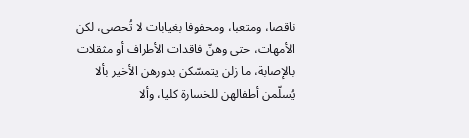ناقصا، ومتعبا، ومحفوفا بغيابات لا تُحصى، لكن الأمهات، حتى وهنّ فاقدات الأطراف أو مثقلات بالإصابة، ما زلن يتمسّكن بدورهن الأخير بألا يُسلّمن أطفالهن للخسارة كليا، وألا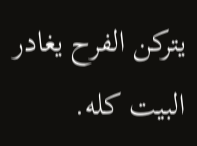يتركن الفرح يغادر البيت كله.